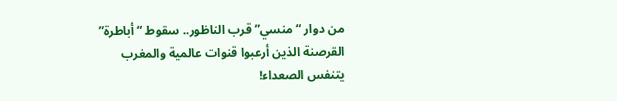من دوار “منسي” قرب الناظور.. سقوط “أباطرة” القرصنة الذين أرعبوا قنوات عالمية والمغرب يتنفس الصعداء!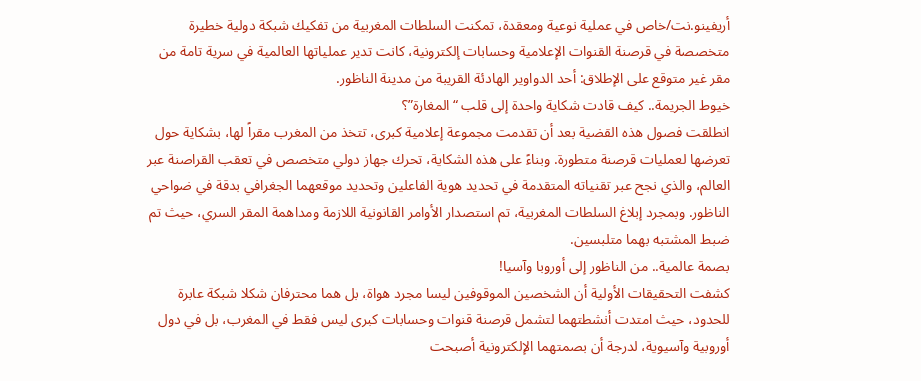أريفينو.نت/خاص في عملية نوعية ومعقدة، تمكنت السلطات المغربية من تفكيك شبكة دولية خطيرة متخصصة في قرصنة القنوات الإعلامية وحسابات إلكترونية، كانت تدير عملياتها العالمية في سرية تامة من مقر غير متوقع على الإطلاق: أحد الدواوير الهادئة القريبة من مدينة الناظور.
خيوط الجريمة.. كيف قادت شكاية واحدة إلى قلب “المغارة”؟
انطلقت فصول هذه القضية بعد أن تقدمت مجموعة إعلامية كبرى، تتخذ من المغرب مقراً لها، بشكاية حول تعرضها لعمليات قرصنة متطورة. وبناءً على هذه الشكاية، تحرك جهاز دولي متخصص في تعقب القراصنة عبر العالم، والذي نجح عبر تقنياته المتقدمة في تحديد هوية الفاعلين وتحديد موقعهما الجغرافي بدقة في ضواحي الناظور. وبمجرد إبلاغ السلطات المغربية، تم استصدار الأوامر القانونية اللازمة ومداهمة المقر السري، حيث تم ضبط المشتبه بهما متلبسين.
بصمة عالمية.. من الناظور إلى أوروبا وآسيا!
كشفت التحقيقات الأولية أن الشخصين الموقوفين ليسا مجرد هواة، بل هما محترفان شكلا شبكة عابرة للحدود، حيث امتدت أنشطتهما لتشمل قرصنة قنوات وحسابات كبرى ليس فقط في المغرب، بل في دول أوروبية وآسيوية، لدرجة أن بصمتهما الإلكترونية أصبحت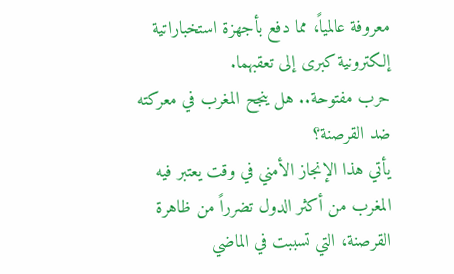معروفة عالمياً، مما دفع بأجهزة استخباراتية إلكترونية كبرى إلى تعقبهما.
حرب مفتوحة.. هل ينجح المغرب في معركته ضد القرصنة؟
يأتي هذا الإنجاز الأمني في وقت يعتبر فيه المغرب من أكثر الدول تضرراً من ظاهرة القرصنة، التي تسببت في الماضي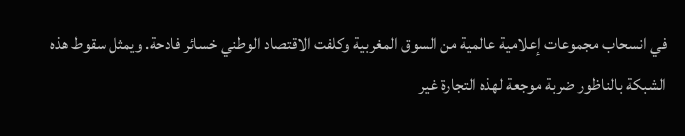في انسحاب مجموعات إعلامية عالمية من السوق المغربية وكلفت الاقتصاد الوطني خسائر فادحة. ويمثل سقوط هذه الشبكة بالناظور ضربة موجعة لهذه التجارة غير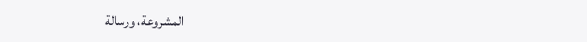المشروعة، ورسالة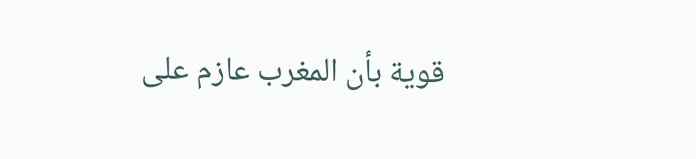قوية بأن المغرب عازم على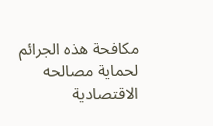مكافحة هذه الجرائم لحماية مصالحه الاقتصادية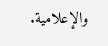والإعلامية.